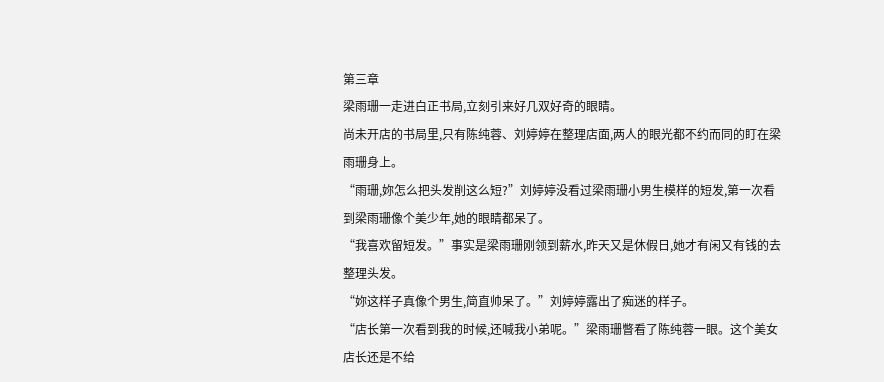第三章
梁雨珊一走进白正书局,立刻引来好几双好奇的眼睛。
尚未开店的书局里,只有陈纯蓉、刘婷婷在整理店面,两人的眼光都不约而同的盯在梁雨珊身上。
“雨珊,妳怎么把头发削这么短?”刘婷婷没看过梁雨珊小男生模样的短发,第一次看到梁雨珊像个美少年,她的眼睛都呆了。
“我喜欢留短发。”事实是梁雨珊刚领到薪水,昨天又是休假日,她才有闲又有钱的去整理头发。
“妳这样子真像个男生,简直帅呆了。”刘婷婷露出了痴迷的样子。
“店长第一次看到我的时候,还喊我小弟呢。”梁雨珊瞥看了陈纯蓉一眼。这个美女店长还是不给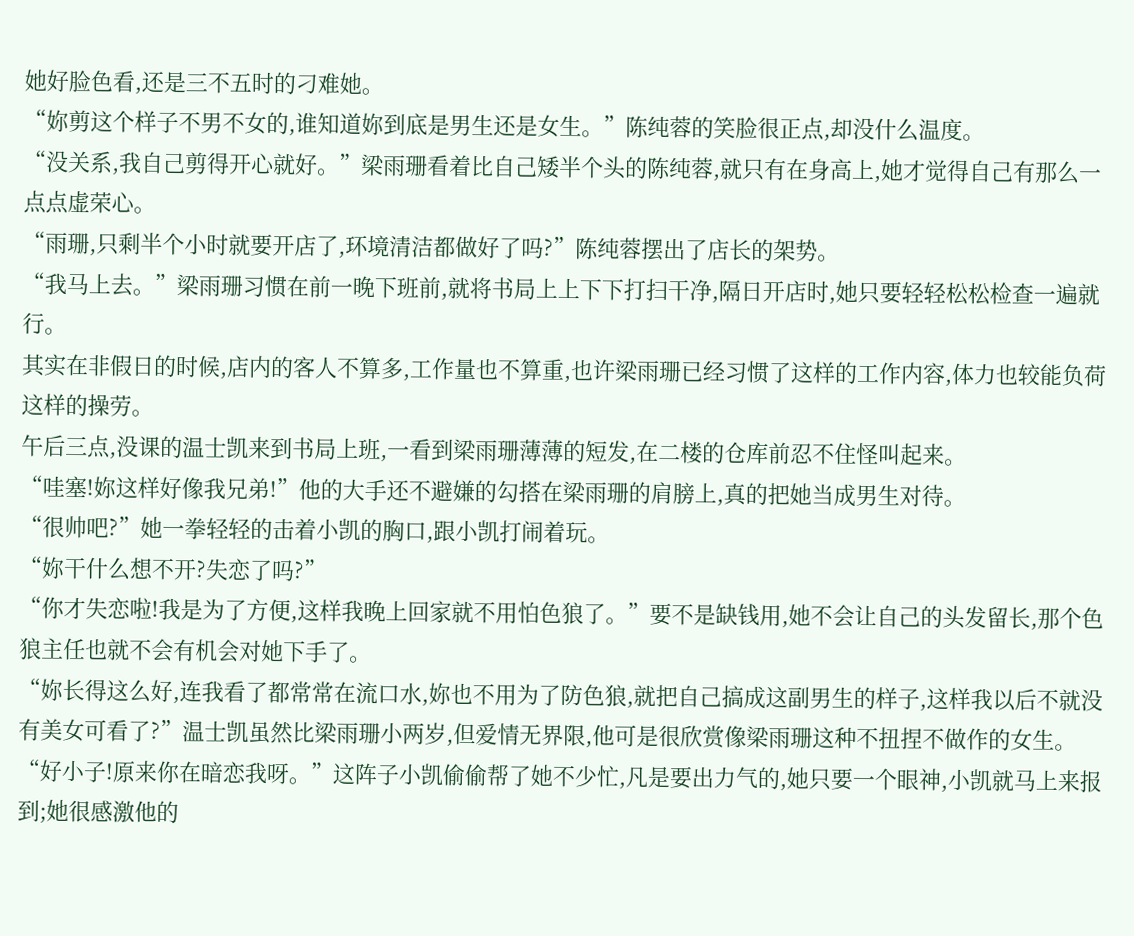她好脸色看,还是三不五时的刁难她。
“妳剪这个样子不男不女的,谁知道妳到底是男生还是女生。”陈纯蓉的笑脸很正点,却没什么温度。
“没关系,我自己剪得开心就好。”梁雨珊看着比自己矮半个头的陈纯蓉,就只有在身高上,她才觉得自己有那么一点点虚荣心。
“雨珊,只剩半个小时就要开店了,环境清洁都做好了吗?”陈纯蓉摆出了店长的架势。
“我马上去。”梁雨珊习惯在前一晚下班前,就将书局上上下下打扫干净,隔日开店时,她只要轻轻松松检查一遍就行。
其实在非假日的时候,店内的客人不算多,工作量也不算重,也许梁雨珊已经习惯了这样的工作内容,体力也较能负荷这样的操劳。
午后三点,没课的温士凯来到书局上班,一看到梁雨珊薄薄的短发,在二楼的仓库前忍不住怪叫起来。
“哇塞!妳这样好像我兄弟!”他的大手还不避嫌的勾搭在梁雨珊的肩膀上,真的把她当成男生对待。
“很帅吧?”她一拳轻轻的击着小凯的胸口,跟小凯打闹着玩。
“妳干什么想不开?失恋了吗?”
“你才失恋啦!我是为了方便,这样我晚上回家就不用怕色狼了。”要不是缺钱用,她不会让自己的头发留长,那个色狼主任也就不会有机会对她下手了。
“妳长得这么好,连我看了都常常在流口水,妳也不用为了防色狼,就把自己搞成这副男生的样子,这样我以后不就没有美女可看了?”温士凯虽然比梁雨珊小两岁,但爱情无界限,他可是很欣赏像梁雨珊这种不扭捏不做作的女生。
“好小子!原来你在暗恋我呀。”这阵子小凯偷偷帮了她不少忙,凡是要出力气的,她只要一个眼神,小凯就马上来报到;她很感激他的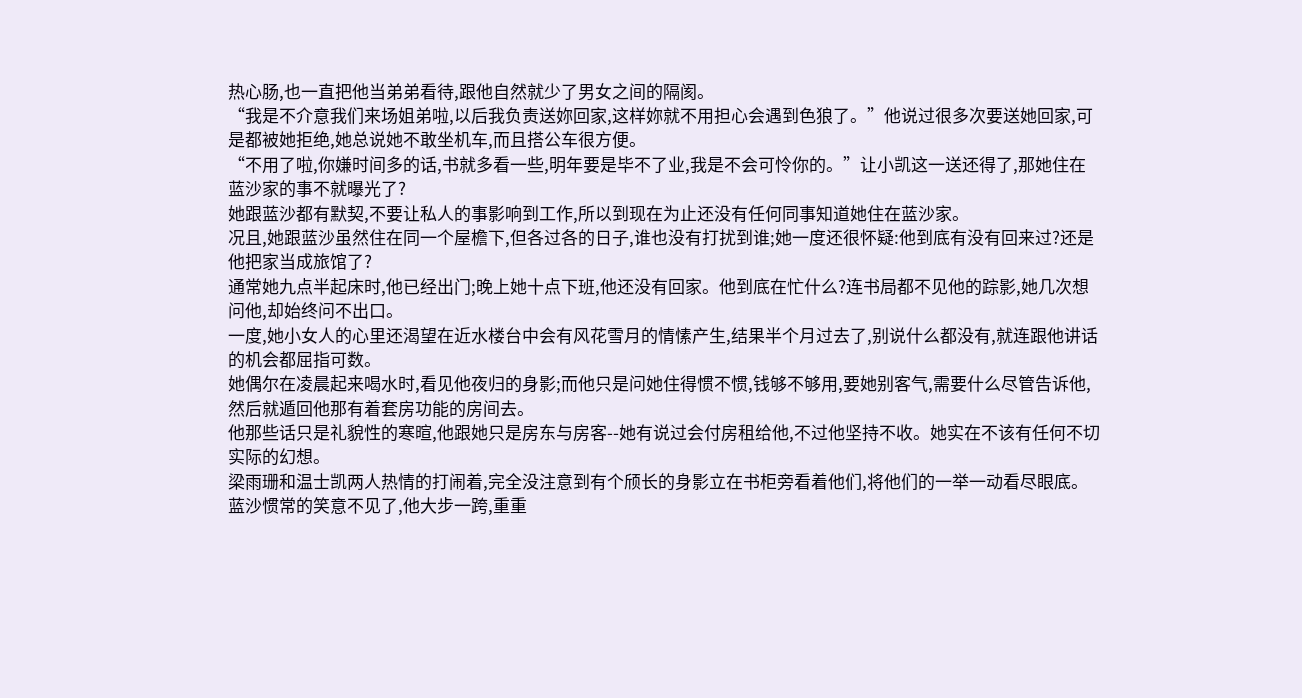热心肠,也一直把他当弟弟看待,跟他自然就少了男女之间的隔阂。
“我是不介意我们来场姐弟啦,以后我负责送妳回家,这样妳就不用担心会遇到色狼了。”他说过很多次要送她回家,可是都被她拒绝,她总说她不敢坐机车,而且搭公车很方便。
“不用了啦,你嫌时间多的话,书就多看一些,明年要是毕不了业,我是不会可怜你的。”让小凯这一送还得了,那她住在蓝沙家的事不就曝光了?
她跟蓝沙都有默契,不要让私人的事影响到工作,所以到现在为止还没有任何同事知道她住在蓝沙家。
况且,她跟蓝沙虽然住在同一个屋檐下,但各过各的日子,谁也没有打扰到谁;她一度还很怀疑:他到底有没有回来过?还是他把家当成旅馆了?
通常她九点半起床时,他已经出门;晚上她十点下班,他还没有回家。他到底在忙什么?连书局都不见他的踪影,她几次想问他,却始终问不出口。
一度,她小女人的心里还渴望在近水楼台中会有风花雪月的情愫产生,结果半个月过去了,别说什么都没有,就连跟他讲话的机会都屈指可数。
她偶尔在凌晨起来喝水时,看见他夜归的身影;而他只是问她住得惯不惯,钱够不够用,要她别客气,需要什么尽管告诉他,然后就遁回他那有着套房功能的房间去。
他那些话只是礼貌性的寒暄,他跟她只是房东与房客--她有说过会付房租给他,不过他坚持不收。她实在不该有任何不切实际的幻想。
梁雨珊和温士凯两人热情的打闹着,完全没注意到有个颀长的身影立在书柜旁看着他们,将他们的一举一动看尽眼底。
蓝沙惯常的笑意不见了,他大步一跨,重重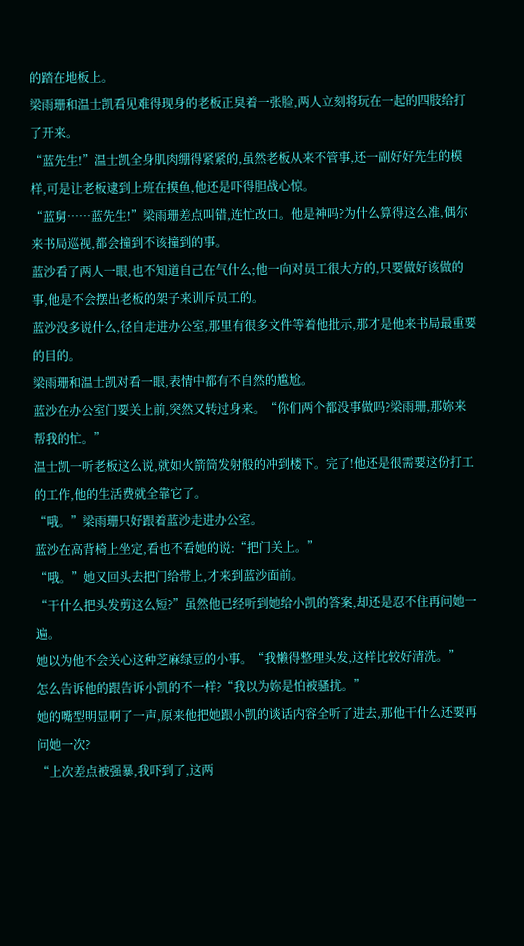的踏在地板上。
梁雨珊和温士凯看见难得现身的老板正臭着一张脸,两人立刻将玩在一起的四肢给打了开来。
“蓝先生!”温士凯全身肌肉绷得紧紧的,虽然老板从来不管事,还一副好好先生的模样,可是让老板逮到上班在摸鱼,他还是吓得胆战心惊。
“蓝舅……蓝先生!”梁雨珊差点叫错,连忙改口。他是神吗?为什么算得这么准,偶尔来书局巡视,都会撞到不该撞到的事。
蓝沙看了两人一眼,也不知道自己在气什么;他一向对员工很大方的,只要做好该做的事,他是不会摆出老板的架子来训斥员工的。
蓝沙没多说什么,径自走进办公室,那里有很多文件等着他批示,那才是他来书局最重要的目的。
梁雨珊和温士凯对看一眼,表情中都有不自然的尴尬。
蓝沙在办公室门要关上前,突然又转过身来。“你们两个都没事做吗?梁雨珊,那妳来帮我的忙。”
温士凯一听老板这么说,就如火箭筒发射般的冲到楼下。完了!他还是很需要这份打工的工作,他的生活费就全靠它了。
“哦。”梁雨珊只好跟着蓝沙走进办公室。
蓝沙在高背椅上坐定,看也不看她的说:“把门关上。”
“哦。”她又回头去把门给带上,才来到蓝沙面前。
“干什么把头发剪这么短?”虽然他已经听到她给小凯的答案,却还是忍不住再问她一遍。
她以为他不会关心这种芝麻绿豆的小事。“我懒得整理头发,这样比较好清洗。”
怎么告诉他的跟告诉小凯的不一样?“我以为妳是怕被骚扰。”
她的嘴型明显啊了一声,原来他把她跟小凯的谈话内容全听了进去,那他干什么还要再问她一次?
“上次差点被强暴,我吓到了,这两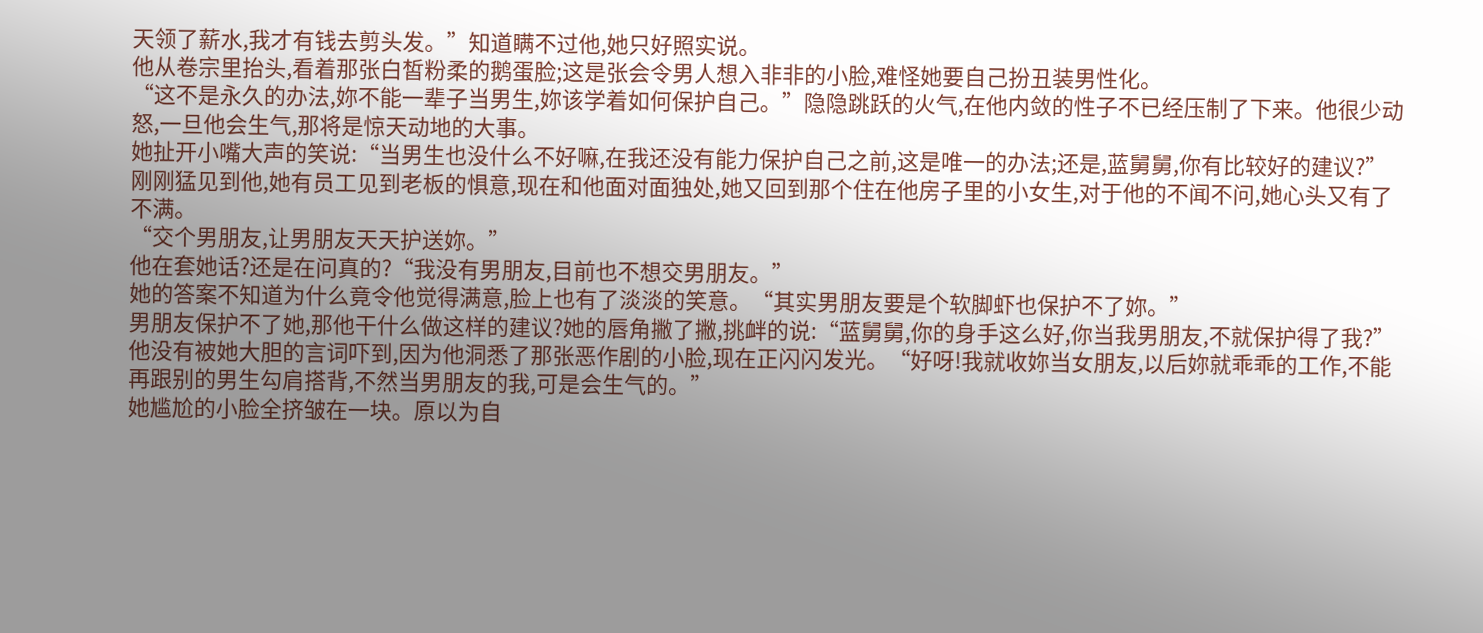天领了薪水,我才有钱去剪头发。”知道瞒不过他,她只好照实说。
他从卷宗里抬头,看着那张白皙粉柔的鹅蛋脸;这是张会令男人想入非非的小脸,难怪她要自己扮丑装男性化。
“这不是永久的办法,妳不能一辈子当男生,妳该学着如何保护自己。”隐隐跳跃的火气,在他内敛的性子不已经压制了下来。他很少动怒,一旦他会生气,那将是惊天动地的大事。
她扯开小嘴大声的笑说:“当男生也没什么不好嘛,在我还没有能力保护自己之前,这是唯一的办法;还是,蓝舅舅,你有比较好的建议?”
刚刚猛见到他,她有员工见到老板的惧意,现在和他面对面独处,她又回到那个住在他房子里的小女生,对于他的不闻不问,她心头又有了不满。
“交个男朋友,让男朋友天天护送妳。”
他在套她话?还是在问真的?“我没有男朋友,目前也不想交男朋友。”
她的答案不知道为什么竟令他觉得满意,脸上也有了淡淡的笑意。“其实男朋友要是个软脚虾也保护不了妳。”
男朋友保护不了她,那他干什么做这样的建议?她的唇角撇了撇,挑衅的说:“蓝舅舅,你的身手这么好,你当我男朋友,不就保护得了我?”
他没有被她大胆的言词吓到,因为他洞悉了那张恶作剧的小脸,现在正闪闪发光。“好呀!我就收妳当女朋友,以后妳就乖乖的工作,不能再跟别的男生勾肩搭背,不然当男朋友的我,可是会生气的。”
她尴尬的小脸全挤皱在一块。原以为自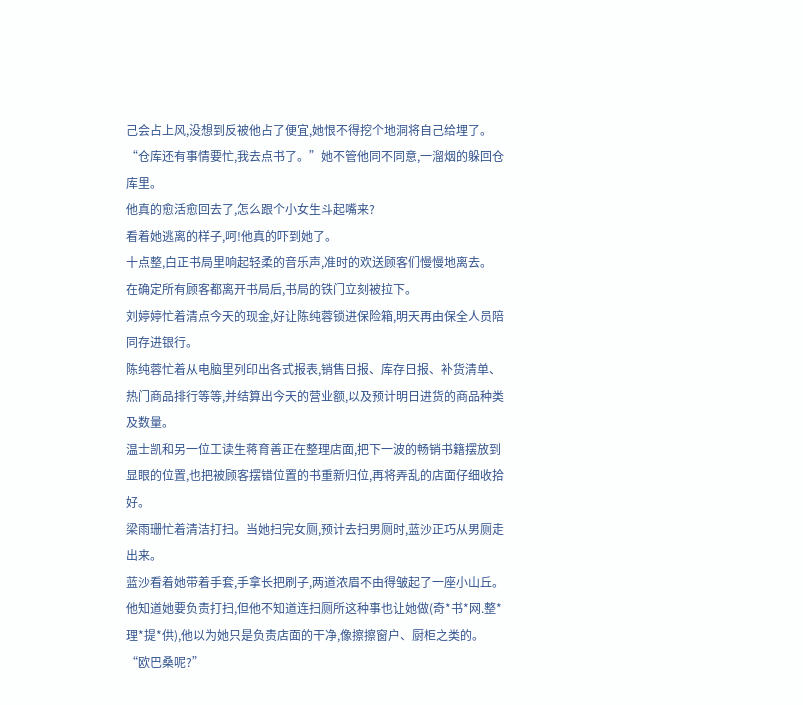己会占上风,没想到反被他占了便宜,她恨不得挖个地洞将自己给埋了。
“仓库还有事情要忙,我去点书了。”她不管他同不同意,一溜烟的躲回仓库里。
他真的愈活愈回去了,怎么跟个小女生斗起嘴来?
看着她逃离的样子,呵!他真的吓到她了。
十点整,白正书局里响起轻柔的音乐声,准时的欢送顾客们慢慢地离去。
在确定所有顾客都离开书局后,书局的铁门立刻被拉下。
刘婷婷忙着清点今天的现金,好让陈纯蓉锁进保险箱,明天再由保全人员陪同存进银行。
陈纯蓉忙着从电脑里列印出各式报表,销售日报、库存日报、补货清单、热门商品排行等等,并结算出今天的营业额,以及预计明日进货的商品种类及数量。
温士凯和另一位工读生蒋育善正在整理店面,把下一波的畅销书籍摆放到显眼的位置,也把被顾客摆错位置的书重新归位,再将弄乱的店面仔细收拾好。
梁雨珊忙着清洁打扫。当她扫完女厕,预计去扫男厕时,蓝沙正巧从男厕走出来。
蓝沙看着她带着手套,手拿长把刷子,两道浓眉不由得皱起了一座小山丘。
他知道她要负责打扫,但他不知道连扫厕所这种事也让她做(奇*书*网.整*理*提*供),他以为她只是负责店面的干净,像擦擦窗户、厨柜之类的。
“欧巴桑呢?”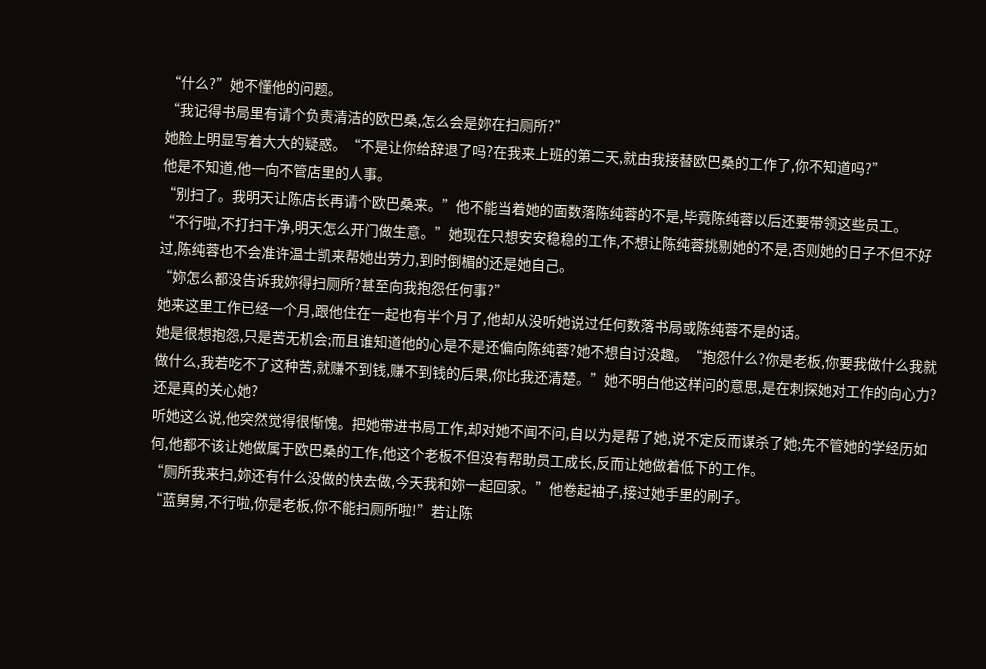“什么?”她不懂他的问题。
“我记得书局里有请个负责清洁的欧巴桑,怎么会是妳在扫厕所?”
她脸上明显写着大大的疑惑。“不是让你给辞退了吗?在我来上班的第二天,就由我接替欧巴桑的工作了,你不知道吗?”
他是不知道,他一向不管店里的人事。
“别扫了。我明天让陈店长再请个欧巴桑来。”他不能当着她的面数落陈纯蓉的不是,毕竟陈纯蓉以后还要带领这些员工。
“不行啦,不打扫干净,明天怎么开门做生意。”她现在只想安安稳稳的工作,不想让陈纯蓉挑剔她的不是,否则她的日子不但不好过,陈纯蓉也不会准许温士凯来帮她出劳力,到时倒楣的还是她自己。
“妳怎么都没告诉我妳得扫厕所?甚至向我抱怨任何事?”
她来这里工作已经一个月,跟他住在一起也有半个月了,他却从没听她说过任何数落书局或陈纯蓉不是的话。
她是很想抱怨,只是苦无机会;而且谁知道他的心是不是还偏向陈纯蓉?她不想自讨没趣。“抱怨什么?你是老板,你要我做什么我就做什么,我若吃不了这种苦,就赚不到钱,赚不到钱的后果,你比我还清楚。”她不明白他这样问的意思,是在刺探她对工作的向心力?还是真的关心她?
听她这么说,他突然觉得很惭愧。把她带进书局工作,却对她不闻不问,自以为是帮了她,说不定反而谋杀了她;先不管她的学经历如何,他都不该让她做属于欧巴桑的工作,他这个老板不但没有帮助员工成长,反而让她做着低下的工作。
“厕所我来扫,妳还有什么没做的快去做,今天我和妳一起回家。”他卷起袖子,接过她手里的刷子。
“蓝舅舅,不行啦,你是老板,你不能扫厕所啦!”若让陈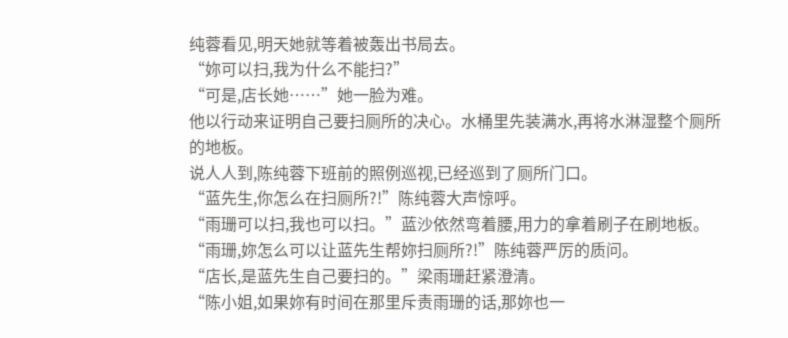纯蓉看见,明天她就等着被轰出书局去。
“妳可以扫,我为什么不能扫?”
“可是,店长她……”她一脸为难。
他以行动来证明自己要扫厕所的决心。水桶里先装满水,再将水淋湿整个厕所的地板。
说人人到,陈纯蓉下班前的照例巡视,已经巡到了厕所门口。
“蓝先生,你怎么在扫厕所?!”陈纯蓉大声惊呼。
“雨珊可以扫,我也可以扫。”蓝沙依然弯着腰,用力的拿着刷子在刷地板。
“雨珊,妳怎么可以让蓝先生帮妳扫厕所?!”陈纯蓉严厉的质问。
“店长,是蓝先生自己要扫的。”梁雨珊赶紧澄清。
“陈小姐,如果妳有时间在那里斥责雨珊的话,那妳也一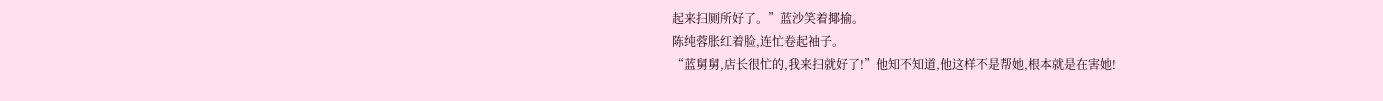起来扫厕所好了。”蓝沙笑着揶揄。
陈纯蓉胀红着脸,连忙卷起袖子。
“蓝舅舅,店长很忙的,我来扫就好了!”他知不知道,他这样不是帮她,根本就是在害她!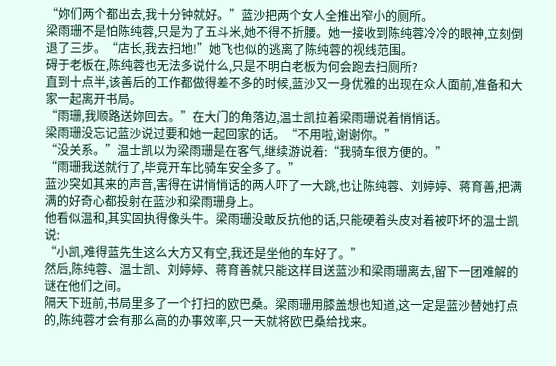“妳们两个都出去,我十分钟就好。”蓝沙把两个女人全推出窄小的厕所。
梁雨珊不是怕陈纯蓉,只是为了五斗米,她不得不折腰。她一接收到陈纯蓉冷冷的眼神,立刻倒退了三步。“店长,我去扫地!”她飞也似的逃离了陈纯蓉的视线范围。
碍于老板在,陈纯蓉也无法多说什么,只是不明白老板为何会跑去扫厕所?
直到十点半,该善后的工作都做得差不多的时候,蓝沙又一身优雅的出现在众人面前,准备和大家一起离开书局。
“雨珊,我顺路送妳回去。”在大门的角落边,温士凯拉着梁雨珊说着悄悄话。
梁雨珊没忘记蓝沙说过要和她一起回家的话。“不用啦,谢谢你。”
“没关系。”温士凯以为梁雨珊是在客气,继续游说着:“我骑车很方便的。”
“雨珊我送就行了,毕竟开车比骑车安全多了。”
蓝沙突如其来的声音,害得在讲悄悄话的两人吓了一大跳,也让陈纯蓉、刘婷婷、蒋育善,把满满的好奇心都投射在蓝沙和梁雨珊身上。
他看似温和,其实固执得像头牛。梁雨珊没敢反抗他的话,只能硬着头皮对着被吓坏的温士凯说:
“小凯,难得蓝先生这么大方又有空,我还是坐他的车好了。”
然后,陈纯蓉、温士凯、刘婷婷、蒋育善就只能这样目送蓝沙和梁雨珊离去,留下一团难解的谜在他们之间。
隔天下班前,书局里多了一个打扫的欧巴桑。梁雨珊用膝盖想也知道,这一定是蓝沙替她打点的,陈纯蓉才会有那么高的办事效率,只一天就将欧巴桑给找来。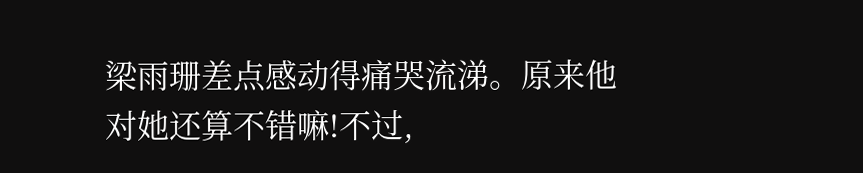梁雨珊差点感动得痛哭流涕。原来他对她还算不错嘛!不过,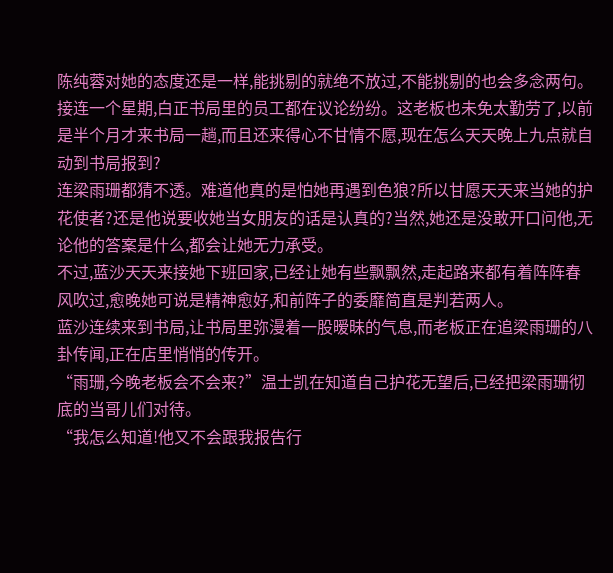陈纯蓉对她的态度还是一样,能挑剔的就绝不放过,不能挑剔的也会多念两句。
接连一个星期,白正书局里的员工都在议论纷纷。这老板也未免太勤劳了,以前是半个月才来书局一趟,而且还来得心不甘情不愿,现在怎么天天晚上九点就自动到书局报到?
连梁雨珊都猜不透。难道他真的是怕她再遇到色狼?所以甘愿天天来当她的护花使者?还是他说要收她当女朋友的话是认真的?当然,她还是没敢开口问他,无论他的答案是什么,都会让她无力承受。
不过,蓝沙天天来接她下班回家,已经让她有些飘飘然,走起路来都有着阵阵春风吹过,愈晚她可说是精神愈好,和前阵子的委靡简直是判若两人。
蓝沙连续来到书局,让书局里弥漫着一股暧昧的气息,而老板正在追梁雨珊的八卦传闻,正在店里悄悄的传开。
“雨珊,今晚老板会不会来?”温士凯在知道自己护花无望后,已经把梁雨珊彻底的当哥儿们对待。
“我怎么知道!他又不会跟我报告行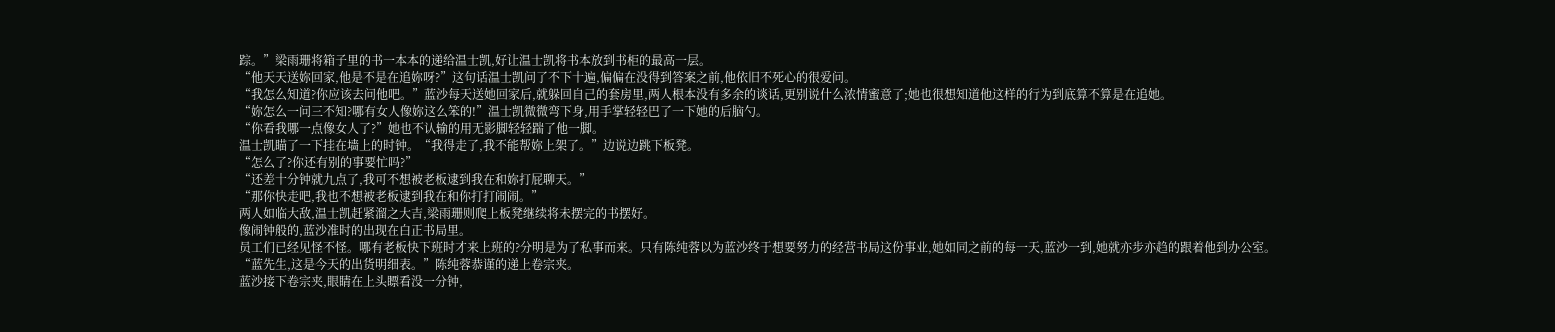踪。”梁雨珊将箱子里的书一本本的递给温士凯,好让温士凯将书本放到书柜的最高一层。
“他天天送妳回家,他是不是在追妳呀?”这句话温士凯问了不下十遍,偏偏在没得到答案之前,他依旧不死心的很爱问。
“我怎么知道?你应该去问他吧。”蓝沙每天送她回家后,就躲回自己的套房里,两人根本没有多余的谈话,更别说什么浓情蜜意了;她也很想知道他这样的行为到底算不算是在追她。
“妳怎么一问三不知?哪有女人像妳这么笨的!”温士凯微微弯下身,用手掌轻轻巴了一下她的后脑勺。
“你看我哪一点像女人了?”她也不认输的用无影脚轻轻踹了他一脚。
温士凯瞄了一下挂在墙上的时钟。“我得走了,我不能帮妳上架了。”边说边跳下板凳。
“怎么了?你还有别的事要忙吗?”
“还差十分钟就九点了,我可不想被老板逮到我在和妳打屁聊天。”
“那你快走吧,我也不想被老板逮到我在和你打打闹闹。”
两人如临大敌,温士凯赶紧溜之大吉,梁雨珊则爬上板凳继续将未摆完的书摆好。
像闹钟般的,蓝沙准时的出现在白正书局里。
员工们已经见怪不怪。哪有老板快下班时才来上班的?分明是为了私事而来。只有陈纯蓉以为蓝沙终于想要努力的经营书局这份事业,她如同之前的每一天,蓝沙一到,她就亦步亦趋的跟着他到办公室。
“蓝先生,这是今天的出货明细表。”陈纯蓉恭谨的递上卷宗夹。
蓝沙接下卷宗夹,眼睛在上头瞟看没一分钟,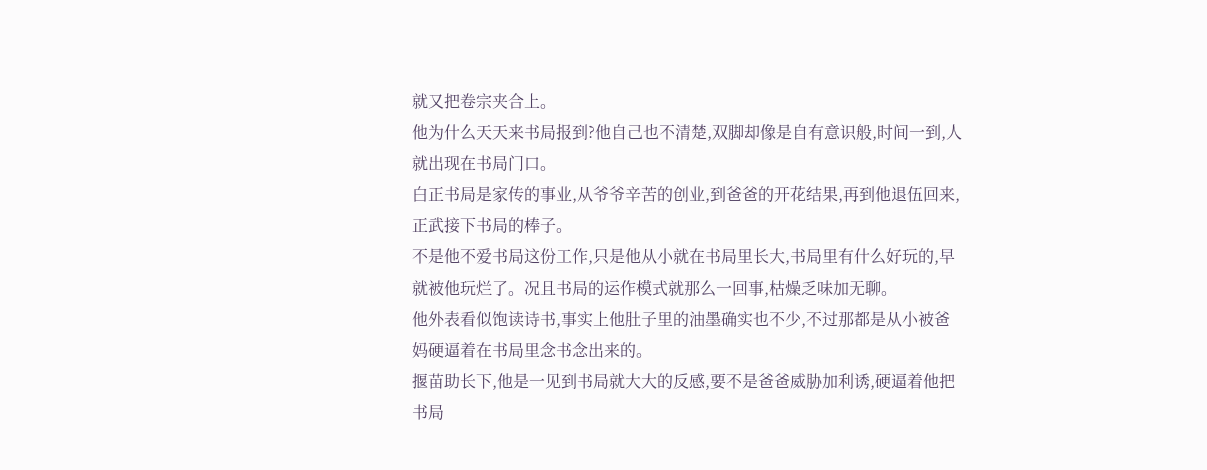就又把卷宗夹合上。
他为什么天天来书局报到?他自己也不清楚,双脚却像是自有意识般,时间一到,人就出现在书局门口。
白正书局是家传的事业,从爷爷辛苦的创业,到爸爸的开花结果,再到他退伍回来,正武接下书局的棒子。
不是他不爱书局这份工作,只是他从小就在书局里长大,书局里有什么好玩的,早就被他玩烂了。况且书局的运作模式就那么一回事,枯燥乏味加无聊。
他外表看似饱读诗书,事实上他肚子里的油墨确实也不少,不过那都是从小被爸妈硬逼着在书局里念书念出来的。
揠苗助长下,他是一见到书局就大大的反感,要不是爸爸威胁加利诱,硬逼着他把书局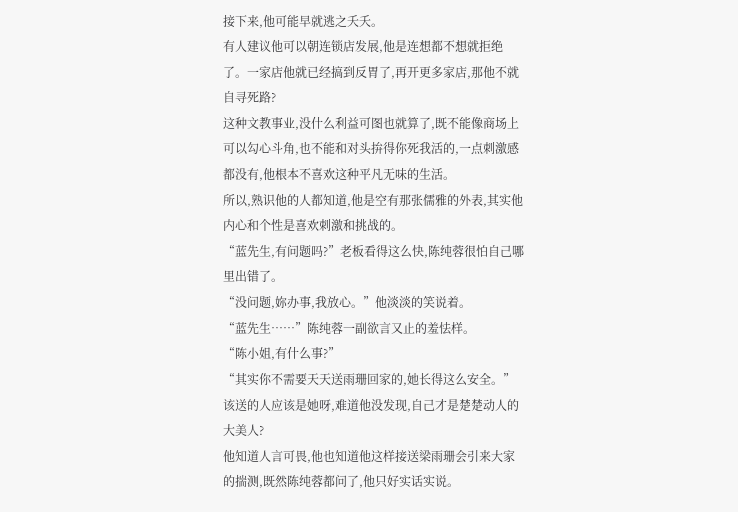接下来,他可能早就逃之夭夭。
有人建议他可以朝连锁店发展,他是连想都不想就拒绝了。一家店他就已经搞到反胃了,再开更多家店,那他不就自寻死路?
这种文教事业,没什么利益可图也就算了,既不能像商场上可以勾心斗角,也不能和对头拚得你死我活的,一点刺激感都没有,他根本不喜欢这种平凡无味的生活。
所以,熟识他的人都知道,他是空有那张儒雅的外表,其实他内心和个性是喜欢刺激和挑战的。
“蓝先生,有问题吗?”老板看得这么快,陈纯蓉很怕自己哪里出错了。
“没问题,妳办事,我放心。”他淡淡的笑说着。
“蓝先生……”陈纯蓉一副欲言又止的羞怯样。
“陈小姐,有什么事?”
“其实你不需要天天送雨珊回家的,她长得这么安全。”该送的人应该是她呀,难道他没发现,自己才是楚楚动人的大美人?
他知道人言可畏,他也知道他这样接送梁雨珊会引来大家的揣测,既然陈纯蓉都问了,他只好实话实说。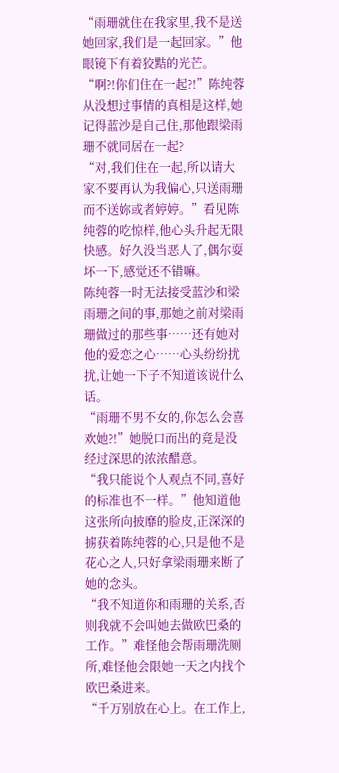“雨珊就住在我家里,我不是送她回家,我们是一起回家。”他眼镜下有着狡黠的光芒。
“啊?!你们住在一起?!”陈纯蓉从没想过事情的真相是这样,她记得蓝沙是自己住,那他跟梁雨珊不就同居在一起?
“对,我们住在一起,所以请大家不要再认为我偏心,只送雨珊而不送妳或者婷婷。”看见陈纯蓉的吃惊样,他心头升起无限快感。好久没当恶人了,偶尔耍坏一下,感觉还不错嘛。
陈纯蓉一时无法接受蓝沙和梁雨珊之间的事,那她之前对梁雨珊做过的那些事……还有她对他的爱恋之心……心头纷纷扰扰,让她一下子不知道该说什么话。
“雨珊不男不女的,你怎么会喜欢她?!”她脱口而出的竟是没经过深思的浓浓醋意。
“我只能说个人观点不同,喜好的标准也不一样。”他知道他这张所向披靡的脸皮,正深深的掳获着陈纯蓉的心,只是他不是花心之人,只好拿梁雨珊来断了她的念头。
“我不知道你和雨珊的关系,否则我就不会叫她去做欧巴桑的工作。”难怪他会帮雨珊洗厕所,难怪他会限她一天之内找个欧巴桑进来。
“千万别放在心上。在工作上,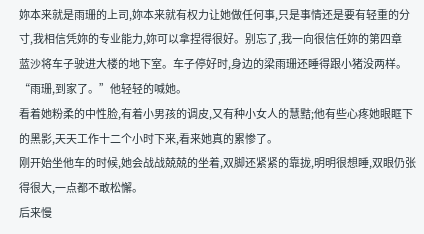妳本来就是雨珊的上司,妳本来就有权力让她做任何事,只是事情还是要有轻重的分寸,我相信凭妳的专业能力,妳可以拿捏得很好。别忘了,我一向很信任妳的第四章
蓝沙将车子驶进大楼的地下室。车子停好时,身边的梁雨珊还睡得跟小猪没两样。
“雨珊,到家了。”他轻轻的喊她。
看着她粉柔的中性脸,有着小男孩的调皮,又有种小女人的慧黠;他有些心疼她眼眶下的黑影,天天工作十二个小时下来,看来她真的累惨了。
刚开始坐他车的时候,她会战战兢兢的坐着,双脚还紧紧的靠拢,明明很想睡,双眼仍张得很大,一点都不敢松懈。
后来慢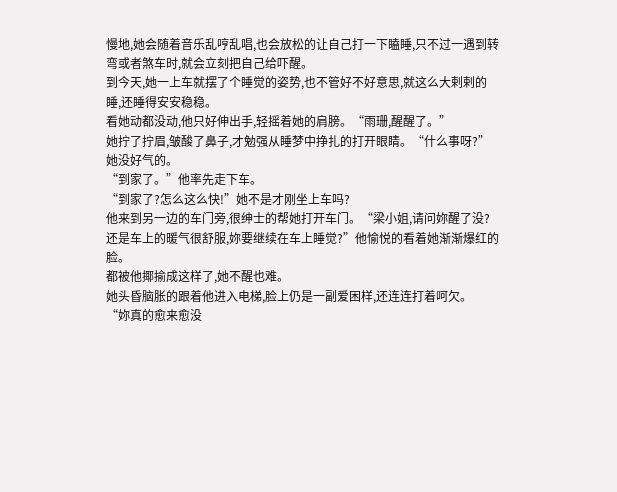慢地,她会随着音乐乱哼乱唱,也会放松的让自己打一下瞌睡,只不过一遇到转弯或者煞车时,就会立刻把自己给吓醒。
到今天,她一上车就摆了个睡觉的姿势,也不管好不好意思,就这么大剌剌的睡,还睡得安安稳稳。
看她动都没动,他只好伸出手,轻摇着她的肩膀。“雨珊,醒醒了。”
她拧了拧眉,皱酸了鼻子,才勉强从睡梦中挣扎的打开眼睛。“什么事呀?”她没好气的。
“到家了。”他率先走下车。
“到家了?怎么这么快!”她不是才刚坐上车吗?
他来到另一边的车门旁,很绅士的帮她打开车门。“梁小姐,请问妳醒了没?还是车上的暖气很舒服,妳要继续在车上睡觉?”他愉悦的看着她渐渐爆红的脸。
都被他揶揄成这样了,她不醒也难。
她头昏脑胀的跟着他进入电梯,脸上仍是一副爱困样,还连连打着呵欠。
“妳真的愈来愈没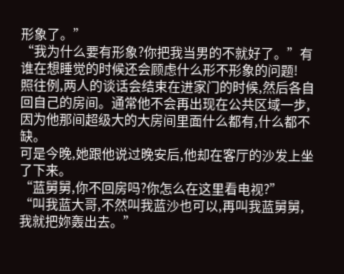形象了。”
“我为什么要有形象?你把我当男的不就好了。”有谁在想睡觉的时候还会顾虑什么形不形象的问题!
照往例,两人的谈话会结束在进家门的时候,然后各自回自己的房间。通常他不会再出现在公共区域一步,因为他那间超级大的大房间里面什么都有,什么都不缺。
可是今晚,她跟他说过晚安后,他却在客厅的沙发上坐了下来。
“蓝舅舅,你不回房吗?你怎么在这里看电视?”
“叫我蓝大哥,不然叫我蓝沙也可以,再叫我蓝舅舅,我就把妳轰出去。”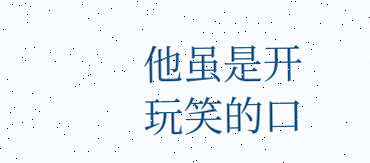他虽是开玩笑的口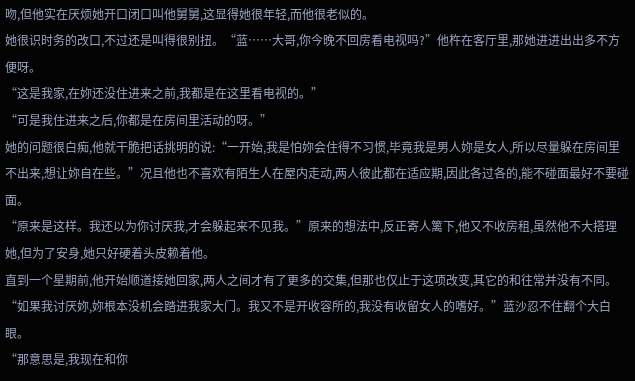吻,但他实在厌烦她开口闭口叫他舅舅,这显得她很年轻,而他很老似的。
她很识时务的改口,不过还是叫得很别扭。“蓝……大哥,你今晚不回房看电视吗?”他杵在客厅里,那她进进出出多不方便呀。
“这是我家,在妳还没住进来之前,我都是在这里看电视的。”
“可是我住进来之后,你都是在房间里活动的呀。”
她的问题很白痴,他就干脆把话挑明的说:“一开始,我是怕妳会住得不习惯,毕竟我是男人妳是女人,所以尽量躲在房间里不出来,想让妳自在些。”况且他也不喜欢有陌生人在屋内走动,两人彼此都在适应期,因此各过各的,能不碰面最好不要碰面。
“原来是这样。我还以为你讨厌我,才会躲起来不见我。”原来的想法中,反正寄人篱下,他又不收房租,虽然他不大搭理她,但为了安身,她只好硬着头皮赖着他。
直到一个星期前,他开始顺道接她回家,两人之间才有了更多的交集,但那也仅止于这项改变,其它的和往常并没有不同。
“如果我讨厌妳,妳根本没机会踏进我家大门。我又不是开收容所的,我没有收留女人的嗜好。”蓝沙忍不住翻个大白眼。
“那意思是,我现在和你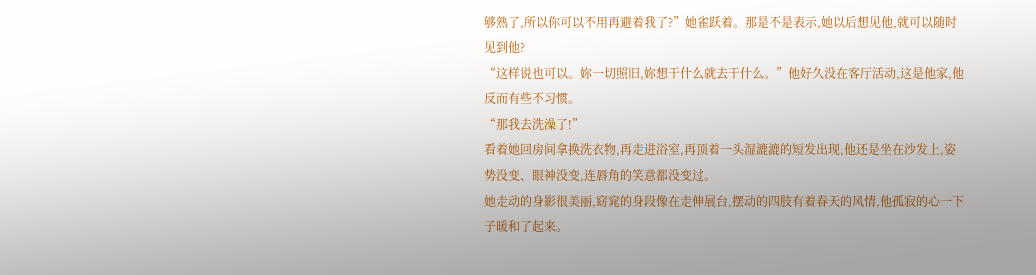够熟了,所以你可以不用再避着我了?”她雀跃着。那是不是表示,她以后想见他,就可以随时见到他?
“这样说也可以。妳一切照旧,妳想干什么就去干什么。”他好久没在客厅活动,这是他家,他反而有些不习惯。
“那我去洗澡了!”
看着她回房间拿换洗衣物,再走进浴室,再顶着一头湿漉漉的短发出现,他还是坐在沙发上,姿势没变、眼神没变,连唇角的笑意都没变过。
她走动的身影很美丽,窈窕的身段像在走伸展台,摆动的四肢有着春天的风情,他孤寂的心一下子暖和了起来。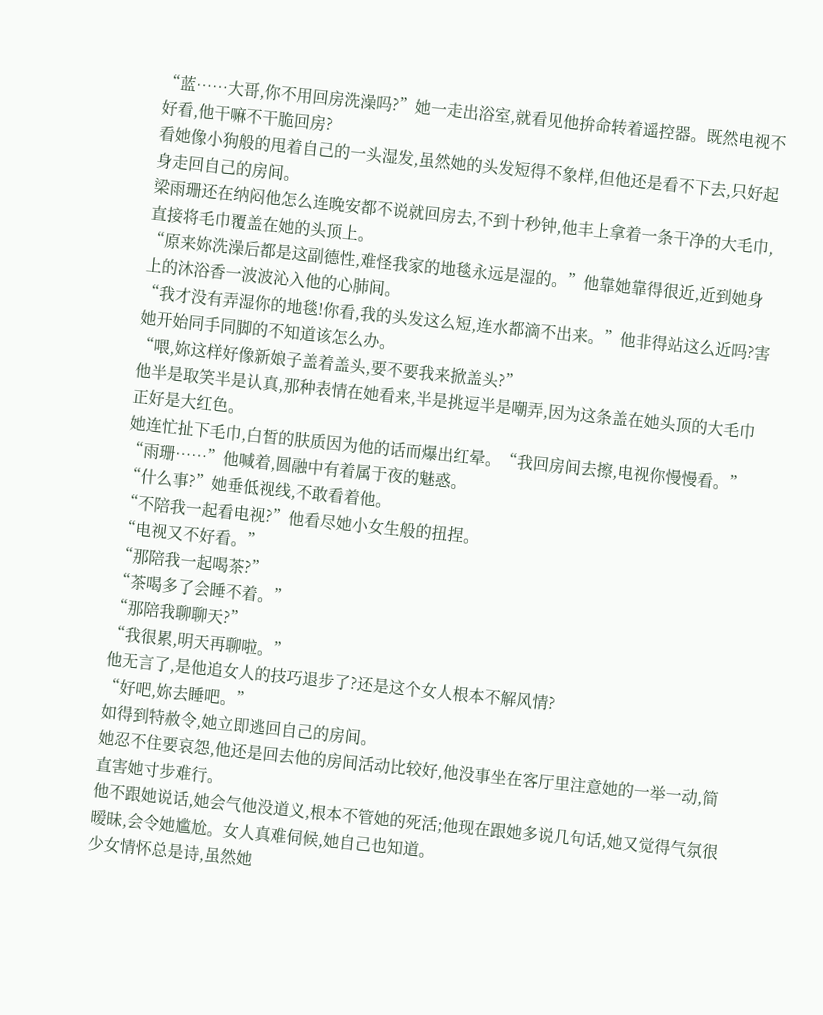“蓝……大哥,你不用回房洗澡吗?”她一走出浴室,就看见他拚命转着遥控器。既然电视不好看,他干嘛不干脆回房?
看她像小狗般的甩着自己的一头湿发,虽然她的头发短得不象样,但他还是看不下去,只好起身走回自己的房间。
梁雨珊还在纳闷他怎么连晚安都不说就回房去,不到十秒钟,他丰上拿着一条干净的大毛巾,直接将毛巾覆盖在她的头顶上。
“原来妳洗澡后都是这副德性,难怪我家的地毯永远是湿的。”他靠她靠得很近,近到她身上的沐浴香一波波沁入他的心肺间。
“我才没有弄湿你的地毯!你看,我的头发这么短,连水都滴不出来。”他非得站这么近吗?害她开始同手同脚的不知道该怎么办。
“喂,妳这样好像新娘子盖着盖头,要不要我来掀盖头?”
他半是取笑半是认真,那种表情在她看来,半是挑逗半是嘲弄,因为这条盖在她头顶的大毛巾正好是大红色。
她连忙扯下毛巾,白皙的肤质因为他的话而爆出红晕。“我回房间去擦,电视你慢慢看。”
“雨珊……”他喊着,圆融中有着属于夜的魅惑。
“什么事?”她垂低视线,不敢看着他。
“不陪我一起看电视?”他看尽她小女生般的扭捏。
“电视又不好看。”
“那陪我一起喝茶?”
“茶喝多了会睡不着。”
“那陪我聊聊天?”
“我很累,明天再聊啦。”
他无言了,是他追女人的技巧退步了?还是这个女人根本不解风情?
“好吧,妳去睡吧。”
如得到特赦令,她立即逃回自己的房间。
她忍不住要哀怨,他还是回去他的房间活动比较好,他没事坐在客厅里注意她的一举一动,简直害她寸步难行。
他不跟她说话,她会气他没道义,根本不管她的死活;他现在跟她多说几句话,她又觉得气氛很暧昧,会令她尴尬。女人真难伺候,她自己也知道。
少女情怀总是诗,虽然她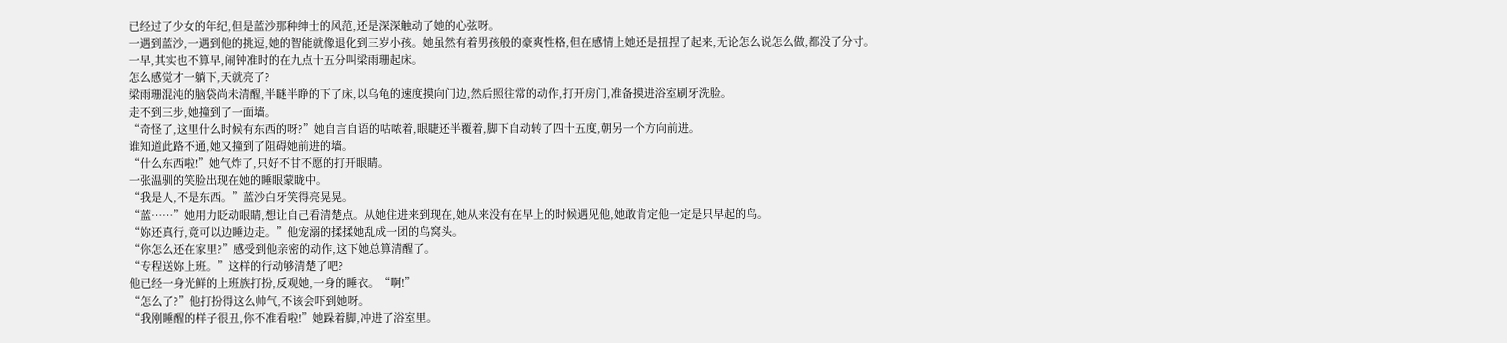已经过了少女的年纪,但是蓝沙那种绅士的风范,还是深深触动了她的心弦呀。
一遇到蓝沙,一遇到他的挑逗,她的智能就像退化到三岁小孩。她虽然有着男孩般的豪爽性格,但在感情上她还是扭捏了起来,无论怎么说怎么做,都没了分寸。
一早,其实也不算早,闹钟准时的在九点十五分叫梁雨珊起床。
怎么感觉才一躺下,天就亮了?
梁雨珊混沌的脑袋尚未清醒,半瞇半睁的下了床,以乌龟的速度摸向门边,然后照往常的动作,打开房门,准备摸进浴室刷牙洗脸。
走不到三步,她撞到了一面墙。
“奇怪了,这里什么时候有东西的呀?”她自言自语的咕哝着,眼睫还半覆着,脚下自动转了四十五度,朝另一个方向前进。
谁知道此路不通,她又撞到了阻碍她前进的墙。
“什么东西啦!”她气炸了,只好不甘不愿的打开眼睛。
一张温驯的笑脸出现在她的睡眼蒙眬中。
“我是人,不是东西。”蓝沙白牙笑得亮晃晃。
“蓝……”她用力眨动眼睛,想让自己看清楚点。从她住进来到现在,她从来没有在早上的时候遇见他,她敢肯定他一定是只早起的鸟。
“妳还真行,竟可以边睡边走。”他宠溺的揉揉她乱成一团的鸟窝头。
“你怎么还在家里?”感受到他亲密的动作,这下她总算清醒了。
“专程送妳上班。”这样的行动够清楚了吧?
他已经一身光鲜的上班族打扮,反观她,一身的睡衣。“啊!”
“怎么了?”他打扮得这么帅气,不该会吓到她呀。
“我刚睡醒的样子很丑,你不准看啦!”她跺着脚,冲进了浴室里。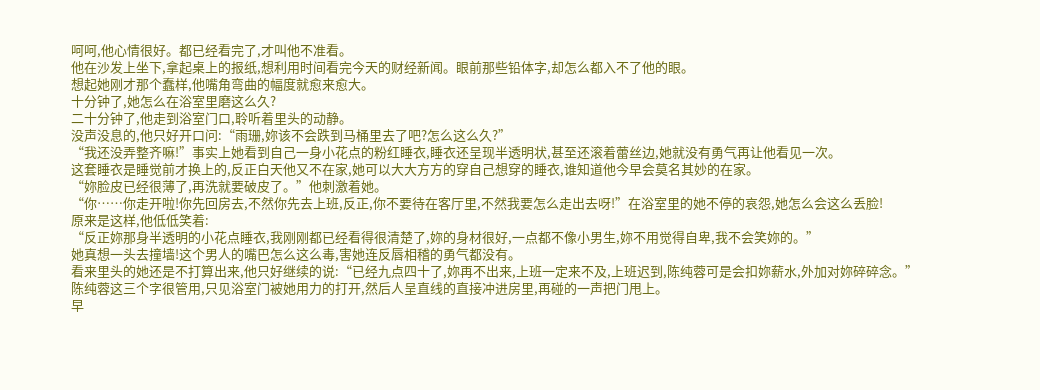呵呵,他心情很好。都已经看完了,才叫他不准看。
他在沙发上坐下,拿起桌上的报纸,想利用时间看完今天的财经新闻。眼前那些铅体字,却怎么都入不了他的眼。
想起她刚才那个蠢样,他嘴角弯曲的幅度就愈来愈大。
十分钟了,她怎么在浴室里磨这么久?
二十分钟了,他走到浴室门口,聆听着里头的动静。
没声没息的,他只好开口问:“雨珊,妳该不会跌到马桶里去了吧?怎么这么久?”
“我还没弄整齐嘛!”事实上她看到自己一身小花点的粉红睡衣,睡衣还呈现半透明状,甚至还滚着蕾丝边,她就没有勇气再让他看见一次。
这套睡衣是睡觉前才换上的,反正白天他又不在家,她可以大大方方的穿自己想穿的睡衣,谁知道他今早会莫名其妙的在家。
“妳脸皮已经很薄了,再洗就要破皮了。”他刺激着她。
“你……你走开啦!你先回房去,不然你先去上班,反正,你不要待在客厅里,不然我要怎么走出去呀!”在浴室里的她不停的哀怨,她怎么会这么丢脸!
原来是这样,他低低笑着:
“反正妳那身半透明的小花点睡衣,我刚刚都已经看得很清楚了,妳的身材很好,一点都不像小男生,妳不用觉得自卑,我不会笑妳的。”
她真想一头去撞墙!这个男人的嘴巴怎么这么毒,害她连反唇相稽的勇气都没有。
看来里头的她还是不打算出来,他只好继续的说:“已经九点四十了,妳再不出来,上班一定来不及,上班迟到,陈纯蓉可是会扣妳薪水,外加对妳碎碎念。”
陈纯蓉这三个字很管用,只见浴室门被她用力的打开,然后人呈直线的直接冲进房里,再碰的一声把门甩上。
早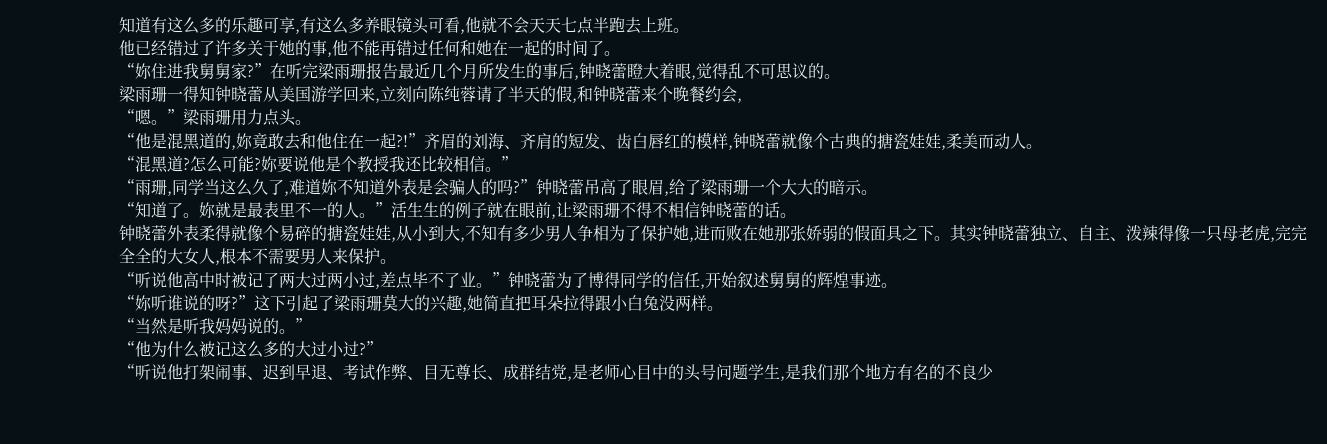知道有这么多的乐趣可享,有这么多养眼镜头可看,他就不会天天七点半跑去上班。
他已经错过了许多关于她的事,他不能再错过任何和她在一起的时间了。
“妳住进我舅舅家?”在听完梁雨珊报告最近几个月所发生的事后,钟晓蕾瞪大着眼,觉得乱不可思议的。
梁雨珊一得知钟晓蕾从美国游学回来,立刻向陈纯蓉请了半天的假,和钟晓蕾来个晚餐约会,
“嗯。”梁雨珊用力点头。
“他是混黑道的,妳竟敢去和他住在一起?!”齐眉的刘海、齐肩的短发、齿白唇红的模样,钟晓蕾就像个古典的搪瓷娃娃,柔美而动人。
“混黑道?怎么可能?妳要说他是个教授我还比较相信。”
“雨珊,同学当这么久了,难道妳不知道外表是会骗人的吗?”钟晓蕾吊高了眼眉,给了梁雨珊一个大大的暗示。
“知道了。妳就是最表里不一的人。”活生生的例子就在眼前,让梁雨珊不得不相信钟晓蕾的话。
钟晓蕾外表柔得就像个易碎的搪瓷娃娃,从小到大,不知有多少男人争相为了保护她,进而败在她那张娇弱的假面具之下。其实钟晓蕾独立、自主、泼辣得像一只母老虎,完完全全的大女人,根本不需要男人来保护。
“听说他高中时被记了两大过两小过,差点毕不了业。”钟晓蕾为了博得同学的信任,开始叙述舅舅的辉煌事迹。
“妳听谁说的呀?”这下引起了梁雨珊莫大的兴趣,她简直把耳朵拉得跟小白兔没两样。
“当然是听我妈妈说的。”
“他为什么被记这么多的大过小过?”
“听说他打架闹事、迟到早退、考试作弊、目无尊长、成群结党,是老师心目中的头号问题学生,是我们那个地方有名的不良少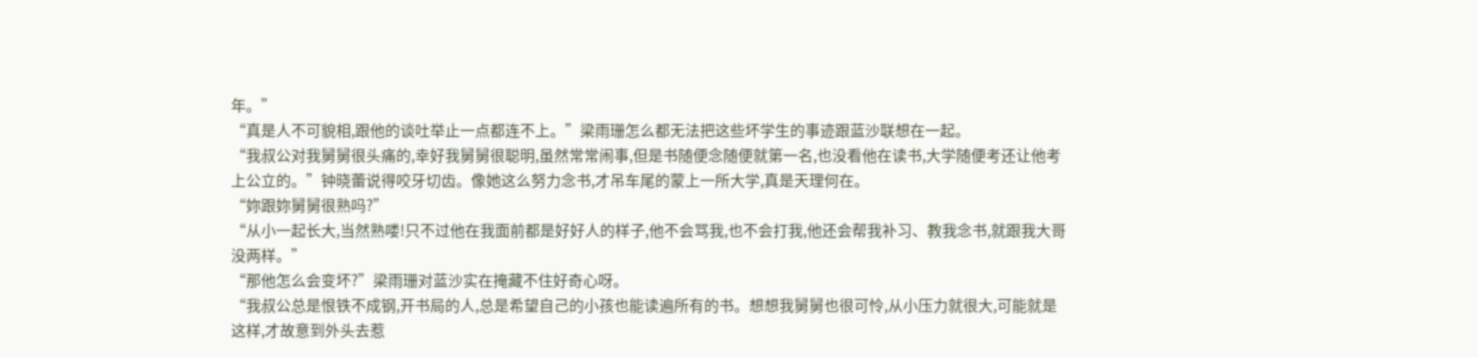年。”
“真是人不可貌相,跟他的谈吐举止一点都连不上。”梁雨珊怎么都无法把这些坏学生的事迹跟蓝沙联想在一起。
“我叔公对我舅舅很头痛的,幸好我舅舅很聪明,虽然常常闹事,但是书随便念随便就第一名,也没看他在读书,大学随便考还让他考上公立的。”钟晓蕾说得咬牙切齿。像她这么努力念书,才吊车尾的蒙上一所大学,真是天理何在。
“妳跟妳舅舅很熟吗?”
“从小一起长大,当然熟喽!只不过他在我面前都是好好人的样子,他不会骂我,也不会打我,他还会帮我补习、教我念书,就跟我大哥没两样。”
“那他怎么会变坏?”梁雨珊对蓝沙实在掩藏不住好奇心呀。
“我叔公总是恨铁不成钢,开书局的人,总是希望自己的小孩也能读遍所有的书。想想我舅舅也很可怜,从小压力就很大,可能就是这样,才故意到外头去惹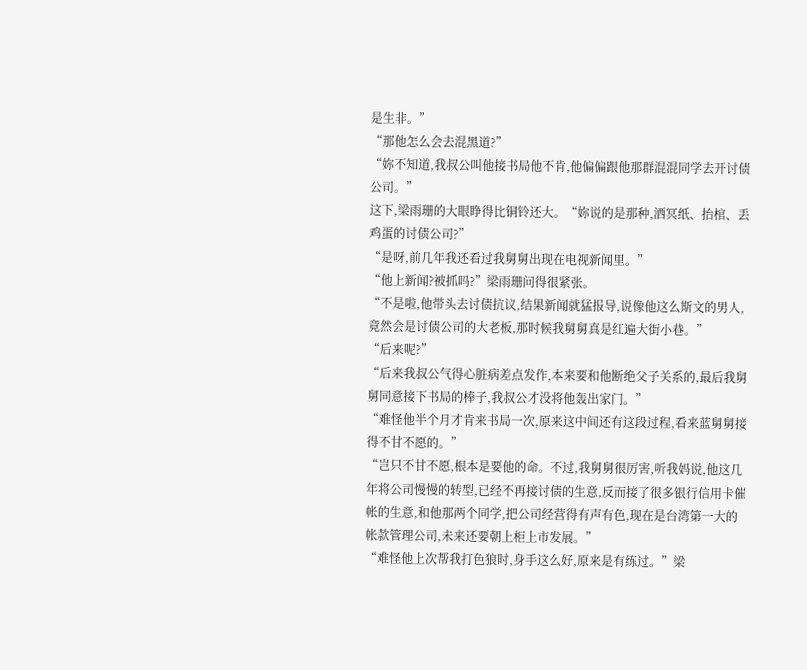是生非。”
“那他怎么会去混黑道?”
“妳不知道,我叔公叫他接书局他不肯,他偏偏跟他那群混混同学去开讨债公司。”
这下,梁雨珊的大眼睁得比铜铃还大。“妳说的是那种,洒冥纸、抬棺、丢鸡蛋的讨债公司?”
“是呀,前几年我还看过我舅舅出现在电视新闻里。”
“他上新闻?被抓吗?”梁雨珊问得很紧张。
“不是啦,他带头去讨债抗议,结果新闻就猛报导,说像他这么斯文的男人,竟然会是讨债公司的大老板,那时候我舅舅真是红遍大街小巷。”
“后来呢?”
“后来我叔公气得心脏病差点发作,本来要和他断绝父子关系的,最后我舅舅同意接下书局的棒子,我叔公才没将他轰出家门。”
“难怪他半个月才肯来书局一次,原来这中间还有这段过程,看来蓝舅舅接得不甘不愿的。”
“岂只不甘不愿,根本是要他的命。不过,我舅舅很厉害,听我妈说,他这几年将公司慢慢的转型,已经不再接讨债的生意,反而接了很多银行信用卡催帐的生意,和他那两个同学,把公司经营得有声有色,现在是台湾第一大的帐款管理公司,未来还要朝上柜上市发展。”
“难怪他上次帮我打色狼时,身手这么好,原来是有练过。”梁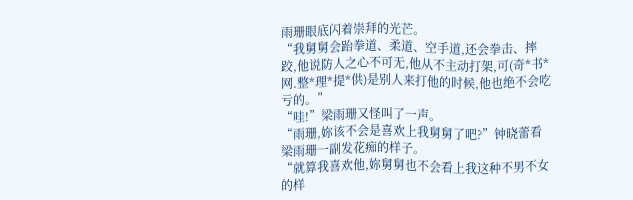雨珊眼底闪着崇拜的光芒。
“我舅舅会跆拳道、柔道、空手道,还会拳击、摔跤,他说防人之心不可无,他从不主动打架,可(奇*书*网.整*理*提*供)是别人来打他的时候,他也绝不会吃亏的。”
“哇!”梁雨珊又怪叫了一声。
“雨珊,妳该不会是喜欢上我舅舅了吧?”钟晓蕾看梁雨珊一副发花痴的样子。
“就算我喜欢他,妳舅舅也不会看上我这种不男不女的样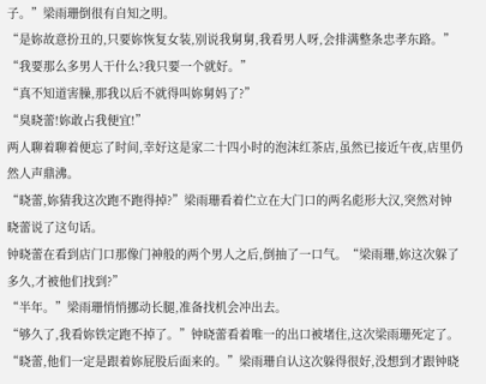子。”梁雨珊倒很有自知之明。
“是妳故意扮丑的,只要妳恢复女装,别说我舅舅,我看男人呀,会排满整条忠孝东路。”
“我要那么多男人干什么?我只要一个就好。”
“真不知道害臊,那我以后不就得叫妳舅妈了?”
“臭晓蕾!妳敢占我便宜!”
两人聊着聊着便忘了时间,幸好这是家二十四小时的泡沫红茶店,虽然已接近午夜,店里仍然人声鼎沸。
“晓蕾,妳猜我这次跑不跑得掉?”梁雨珊看着伫立在大门口的两名彪形大汉,突然对钟晓蕾说了这句话。
钟晓蕾在看到店门口那像门神般的两个男人之后,倒抽了一口气。“梁雨珊,妳这次躲了多久,才被他们找到?”
“半年。”梁雨珊悄悄挪动长腿,准备找机会冲出去。
“够久了,我看妳铁定跑不掉了。”钟晓蕾看着唯一的出口被堵住,这次梁雨珊死定了。
“晓蕾,他们一定是跟着妳屁股后面来的。”梁雨珊自认这次躲得很好,没想到才跟钟晓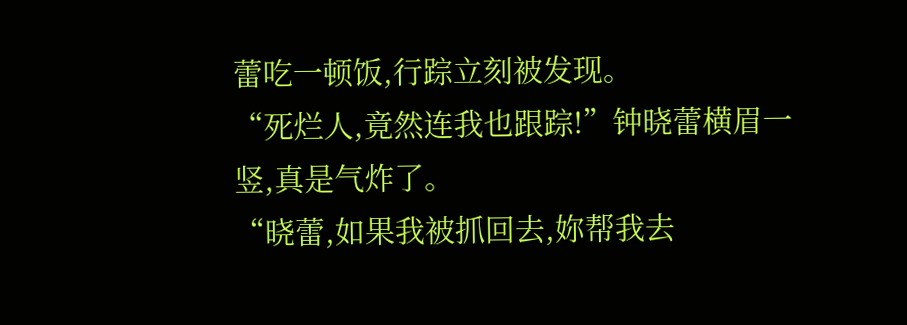蕾吃一顿饭,行踪立刻被发现。
“死烂人,竟然连我也跟踪!”钟晓蕾横眉一竖,真是气炸了。
“晓蕾,如果我被抓回去,妳帮我去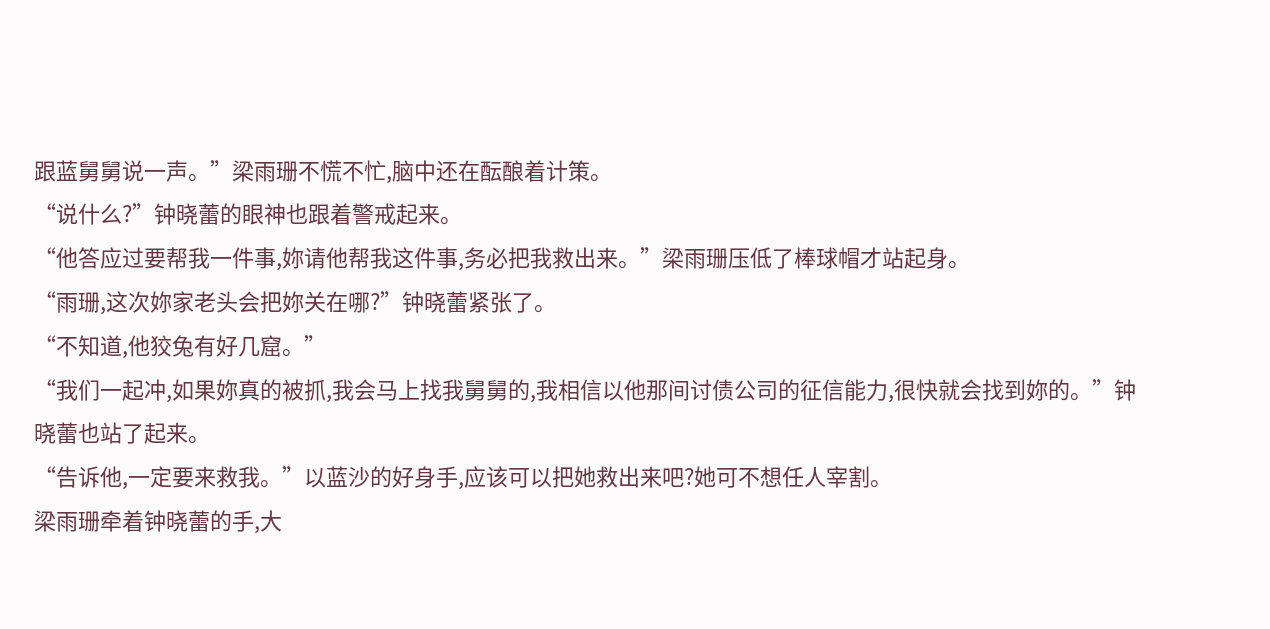跟蓝舅舅说一声。”梁雨珊不慌不忙,脑中还在酝酿着计策。
“说什么?”钟晓蕾的眼神也跟着警戒起来。
“他答应过要帮我一件事,妳请他帮我这件事,务必把我救出来。”梁雨珊压低了棒球帽才站起身。
“雨珊,这次妳家老头会把妳关在哪?”钟晓蕾紧张了。
“不知道,他狡兔有好几窟。”
“我们一起冲,如果妳真的被抓,我会马上找我舅舅的,我相信以他那间讨债公司的征信能力,很快就会找到妳的。”钟晓蕾也站了起来。
“告诉他,一定要来救我。”以蓝沙的好身手,应该可以把她救出来吧?她可不想任人宰割。
梁雨珊牵着钟晓蕾的手,大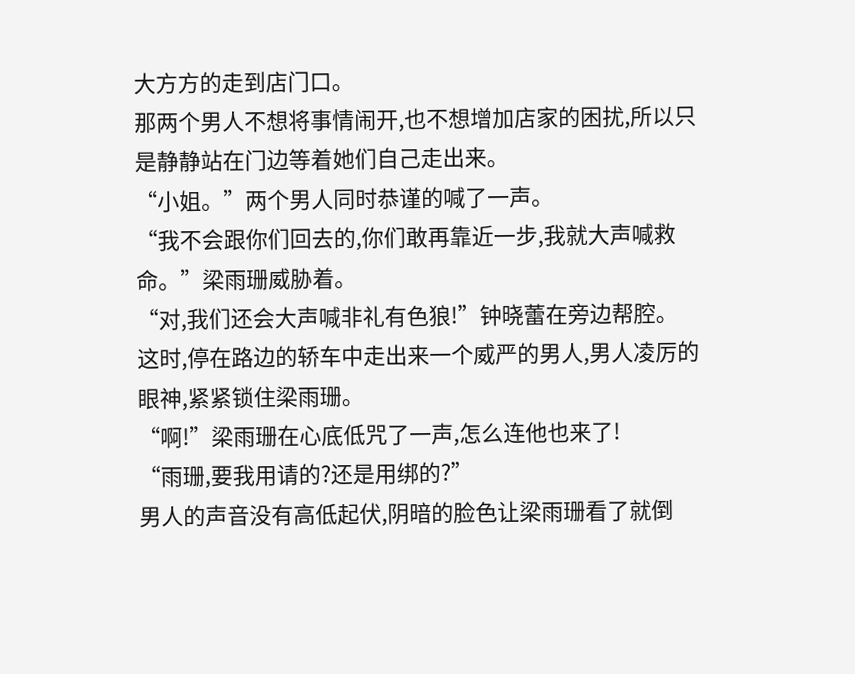大方方的走到店门口。
那两个男人不想将事情闹开,也不想增加店家的困扰,所以只是静静站在门边等着她们自己走出来。
“小姐。”两个男人同时恭谨的喊了一声。
“我不会跟你们回去的,你们敢再靠近一步,我就大声喊救命。”梁雨珊威胁着。
“对,我们还会大声喊非礼有色狼!”钟晓蕾在旁边帮腔。
这时,停在路边的轿车中走出来一个威严的男人,男人凌厉的眼神,紧紧锁住梁雨珊。
“啊!”梁雨珊在心底低咒了一声,怎么连他也来了!
“雨珊,要我用请的?还是用绑的?”
男人的声音没有高低起伏,阴暗的脸色让梁雨珊看了就倒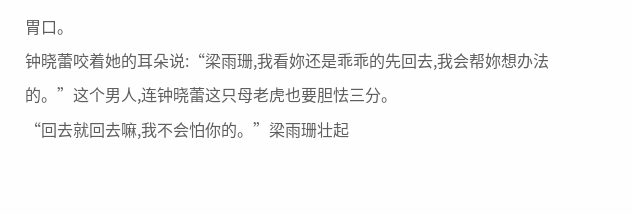胃口。
钟晓蕾咬着她的耳朵说:“梁雨珊,我看妳还是乖乖的先回去,我会帮妳想办法的。”这个男人,连钟晓蕾这只母老虎也要胆怯三分。
“回去就回去嘛,我不会怕你的。”梁雨珊壮起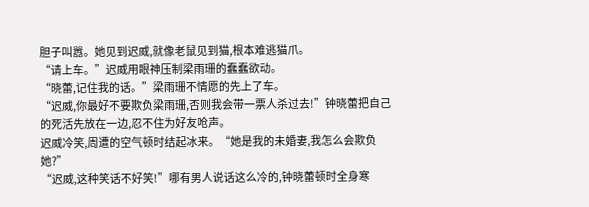胆子叫嚣。她见到迟威,就像老鼠见到猫,根本难逃猫爪。
“请上车。”迟威用眼神压制梁雨珊的蠢蠢欲动。
“晓蕾,记住我的话。”梁雨珊不情愿的先上了车。
“迟威,你最好不要欺负梁雨珊,否则我会带一票人杀过去!”钟晓蕾把自己的死活先放在一边,忍不住为好友呛声。
迟威冷笑,周遭的空气顿时结起冰来。“她是我的未婚妻,我怎么会欺负她?”
“迟威,这种笑话不好笑!”哪有男人说话这么冷的,钟晓蕾顿时全身寒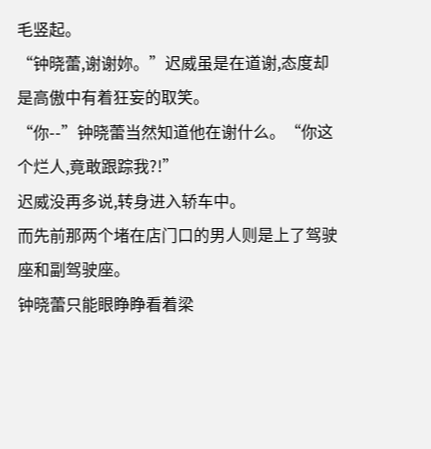毛竖起。
“钟晓蕾,谢谢妳。”迟威虽是在道谢,态度却是高傲中有着狂妄的取笑。
“你--”钟晓蕾当然知道他在谢什么。“你这个烂人,竟敢跟踪我?!”
迟威没再多说,转身进入轿车中。
而先前那两个堵在店门口的男人则是上了驾驶座和副驾驶座。
钟晓蕾只能眼睁睁看着梁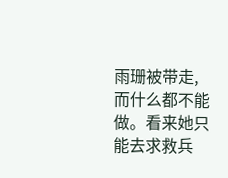雨珊被带走,而什么都不能做。看来她只能去求救兵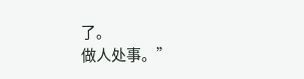了。
做人处事。”